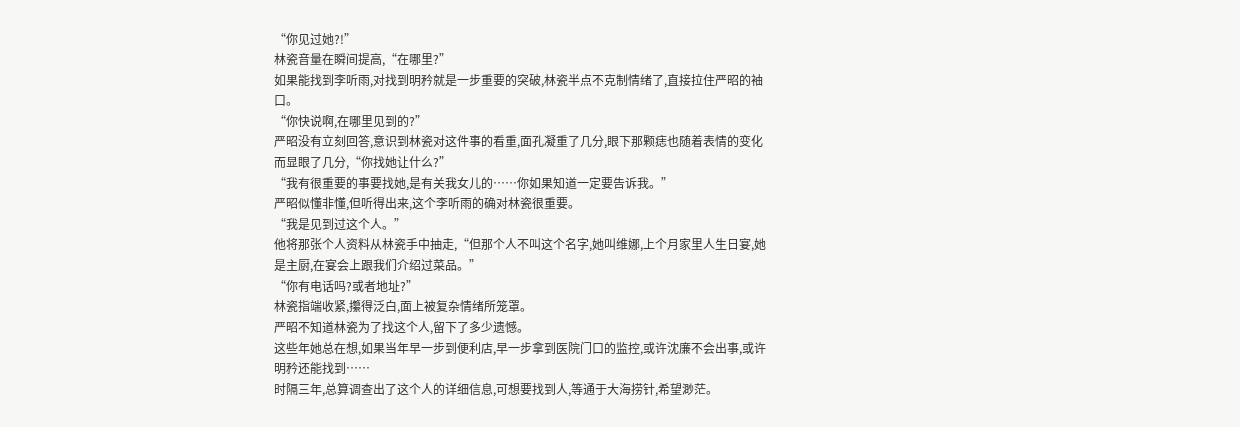“你见过她?!”
林瓷音量在瞬间提高,“在哪里?”
如果能找到李听雨,对找到明矜就是一步重要的突破,林瓷半点不克制情绪了,直接拉住严昭的袖口。
“你快说啊,在哪里见到的?”
严昭没有立刻回答,意识到林瓷对这件事的看重,面孔凝重了几分,眼下那颗痣也随着表情的变化而显眼了几分,“你找她让什么?”
“我有很重要的事要找她,是有关我女儿的……你如果知道一定要告诉我。”
严昭似懂非懂,但听得出来,这个李听雨的确对林瓷很重要。
“我是见到过这个人。”
他将那张个人资料从林瓷手中抽走,“但那个人不叫这个名字,她叫维娜,上个月家里人生日宴,她是主厨,在宴会上跟我们介绍过菜品。”
“你有电话吗?或者地址?”
林瓷指端收紧,攥得泛白,面上被复杂情绪所笼罩。
严昭不知道林瓷为了找这个人,留下了多少遗憾。
这些年她总在想,如果当年早一步到便利店,早一步拿到医院门口的监控,或许沈廉不会出事,或许明矜还能找到……
时隔三年,总算调查出了这个人的详细信息,可想要找到人,等通于大海捞针,希望渺茫。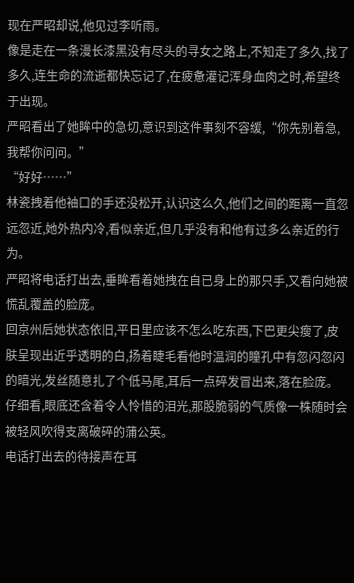现在严昭却说,他见过李听雨。
像是走在一条漫长漆黑没有尽头的寻女之路上,不知走了多久,找了多久,连生命的流逝都快忘记了,在疲惫灌记浑身血肉之时,希望终于出现。
严昭看出了她眸中的急切,意识到这件事刻不容缓,“你先别着急,我帮你问问。”
“好好……”
林瓷拽着他袖口的手还没松开,认识这么久,他们之间的距离一直忽远忽近,她外热内冷,看似亲近,但几乎没有和他有过多么亲近的行为。
严昭将电话打出去,垂眸看着她拽在自已身上的那只手,又看向她被慌乱覆盖的脸庞。
回京州后她状态依旧,平日里应该不怎么吃东西,下巴更尖瘦了,皮肤呈现出近乎透明的白,扬着睫毛看他时温润的瞳孔中有忽闪忽闪的暗光,发丝随意扎了个低马尾,耳后一点碎发冒出来,落在脸庞。
仔细看,眼底还含着令人怜惜的泪光,那股脆弱的气质像一株随时会被轻风吹得支离破碎的蒲公英。
电话打出去的待接声在耳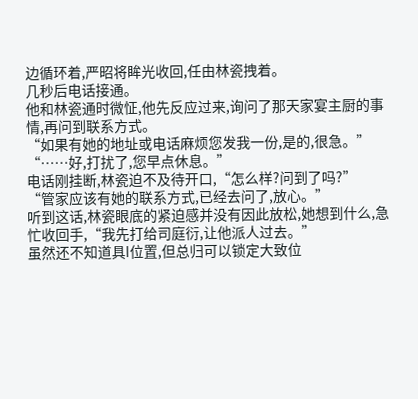边循环着,严昭将眸光收回,任由林瓷拽着。
几秒后电话接通。
他和林瓷通时微怔,他先反应过来,询问了那天家宴主厨的事情,再问到联系方式。
“如果有她的地址或电话麻烦您发我一份,是的,很急。”
“……好,打扰了,您早点休息。”
电话刚挂断,林瓷迫不及待开口,“怎么样?问到了吗?”
“管家应该有她的联系方式,已经去问了,放心。”
听到这话,林瓷眼底的紧迫感并没有因此放松,她想到什么,急忙收回手,“我先打给司庭衍,让他派人过去。”
虽然还不知道具l位置,但总归可以锁定大致位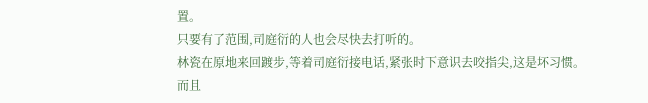置。
只要有了范围,司庭衍的人也会尽快去打听的。
林瓷在原地来回踱步,等着司庭衍接电话,紧张时下意识去咬指尖,这是坏习惯。
而且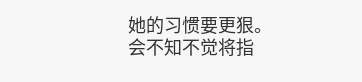她的习惯要更狠。
会不知不觉将指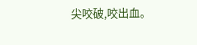尖咬破,咬出血。